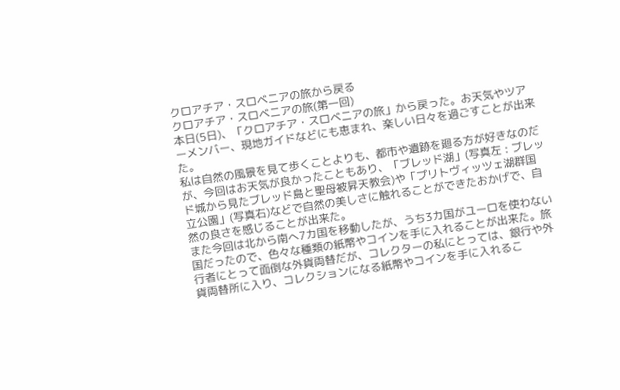クロアチア・スロベニアの旅から戻る
クロアチア・スロベニアの旅(第一回)
本日(5日)、「クロアチア・スロベニアの旅」から戻った。お天気やツアーメンバー、現地ガイドなどにも恵まれ、楽しい日々を過ごすことが出来た。
私は自然の風景を見て歩くことよりも、都市や遺跡を廻る方が好きなのだが、今回はお天気が良かったこともあり、「ブレッド湖」(写真左 : ブレッド城から見たブレッド島と聖母被昇天教会)や「プリトヴィッツェ湖群国立公園」(写真右)などで自然の美しさに触れることができたおかげで、自然の良さを感じることが出来た。
また今回は北から南へ7カ国を移動したが、うち3カ国がユーロを使わない国だったので、色々な種類の紙幣やコインを手に入れることが出来た。旅行者にとって面倒な外貨両替だが、コレクターの私にとっては、銀行や外貨両替所に入り、コレクションになる紙幣やコインを手に入れるこ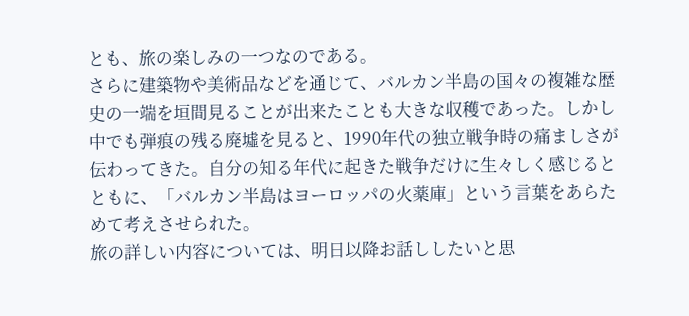とも、旅の楽しみの一つなのである。
さらに建築物や美術品などを通じて、バルカン半島の国々の複雑な歴史の一端を垣間見ることが出来たことも大きな収穫であった。しかし中でも弾痕の残る廃墟を見ると、1990年代の独立戦争時の痛ましさが伝わってきた。自分の知る年代に起きた戦争だけに生々しく感じるとともに、「バルカン半島はヨーロッパの火薬庫」という言葉をあらためて考えさせられた。
旅の詳しい内容については、明日以降お話ししたいと思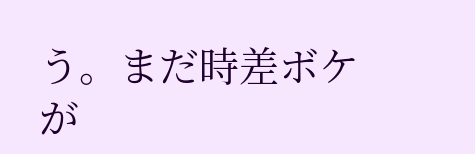う。まだ時差ボケが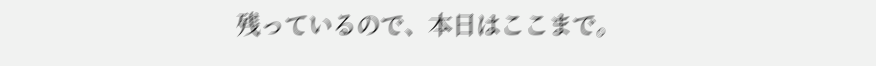残っているので、本日はここまで。